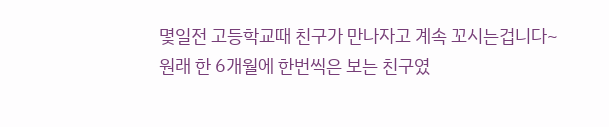몇일전 고등학교때 친구가 만나자고 계속 꼬시는겁니다~
원래 한 6개월에 한번씩은 보는 친구였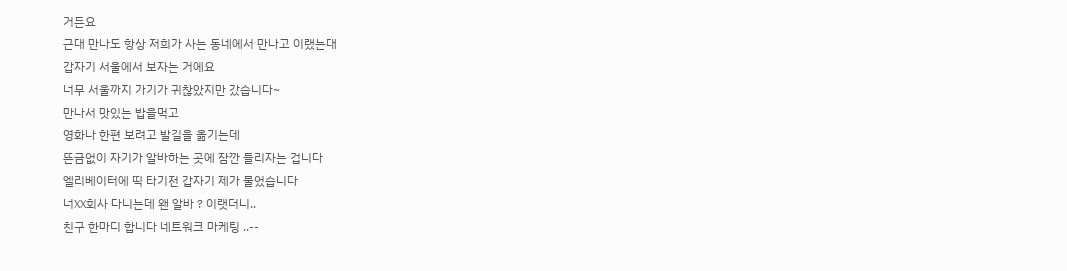거든요
근대 만나도 항상 저희가 사는 동네에서 만나고 이랬는대
갑자기 서울에서 보자는 거에요
너무 서울까지 가기가 귀찮았지만 갔습니다~
만나서 맛있는 밥을먹고
영화나 한편 보려고 발길을 옮기는데
뜬금없이 자기가 알바하는 곳에 잠깐 들리자는 겁니다
엘리베이터에 띡 타기전 갑자기 제가 물었습니다
너XX회사 다니는데 왠 알바 ? 이랫더니..
친구 한마디 합니다 네트워크 마케팅 ..--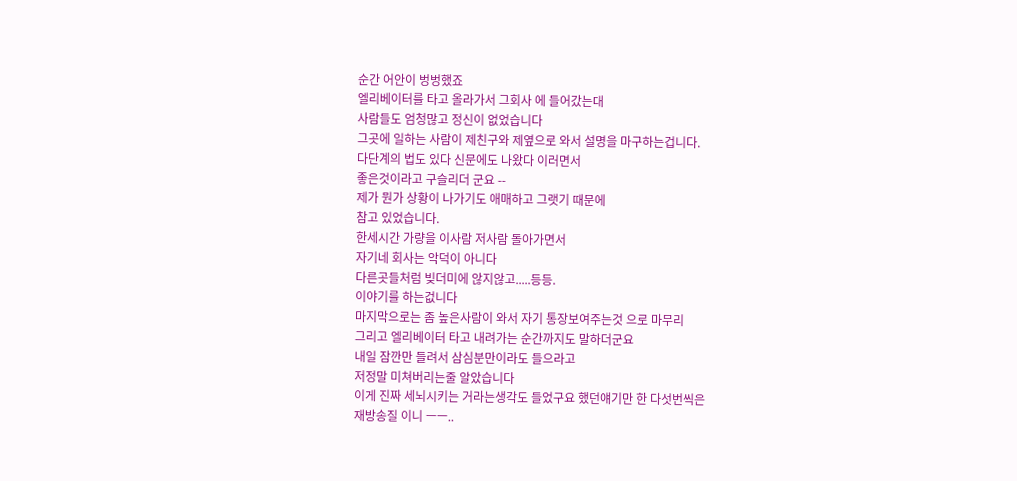순간 어안이 벙벙했죠
엘리베이터를 타고 올라가서 그회사 에 들어갔는대
사람들도 엄청많고 정신이 없었습니다
그곳에 일하는 사람이 제친구와 제옆으로 와서 설명을 마구하는겁니다.
다단계의 법도 있다 신문에도 나왔다 이러면서
좋은것이라고 구슬리더 군요 --
제가 뭔가 상황이 나가기도 애매하고 그랫기 때문에
참고 있었습니다.
한세시간 가량을 이사람 저사람 돌아가면서
자기네 회사는 악덕이 아니다
다른곳들처럼 빚더미에 않지않고.....등등.
이야기를 하는겂니다
마지막으로는 좀 높은사람이 와서 자기 통장보여주는것 으로 마무리
그리고 엘리베이터 타고 내려가는 순간까지도 말하더군요
내일 잠깐만 들려서 삼심분만이라도 들으라고
저정말 미쳐버리는줄 알았습니다
이게 진짜 세뇌시키는 거라는생각도 들었구요 했던얘기만 한 다섯번씩은
재방송질 이니 ㅡㅡ..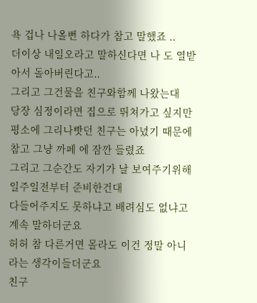욕 겁나 나올뻔 하다가 참고 말했죠 ..
더이상 내일오라고 말하신다면 나 도 열받아서 돌아버린다고..
그리고 그건물을 친구와함께 나왔는대
당장 심정이라면 집으로 뛰쳐가고 싶지만 평소에 그리나빳던 친구는 아녔기 때문에
참고 그냥 까페 에 잠깐 들렸죠
그리고 그순간도 자기가 날 보여주기위해 일주일전부터 준비한건대
다들어주지도 못하냐고 배려심도 없냐고 계속 말하더군요
허허 참 다른거면 몰라도 이건 정말 아니라는 생각이들더군요
친구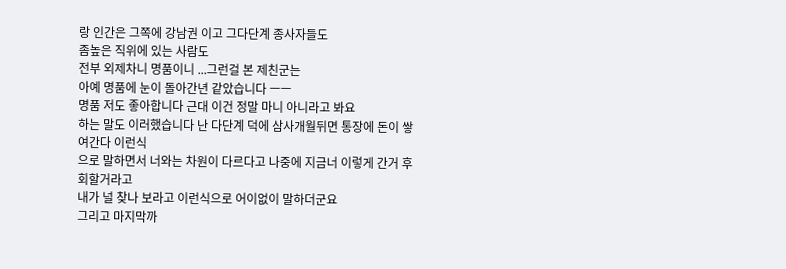랑 인간은 그쪽에 강남권 이고 그다단계 종사자들도
좀높은 직위에 있는 사람도
전부 외제차니 명품이니 ...그런걸 본 제친군는
아예 명품에 눈이 돌아간년 같았습니다 ㅡㅡ
명품 저도 좋아합니다 근대 이건 정말 마니 아니라고 봐요
하는 말도 이러했습니다 난 다단계 덕에 삼사개월뒤면 통장에 돈이 쌓여간다 이런식
으로 말하면서 너와는 차원이 다르다고 나중에 지금너 이렇게 간거 후회할거라고
내가 널 찾나 보라고 이런식으로 어이없이 말하더군요
그리고 마지막까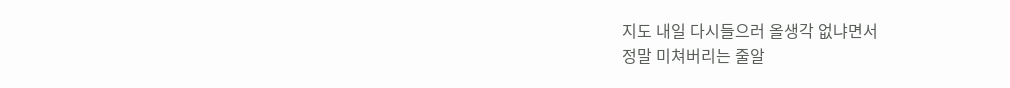지도 내일 다시들으러 올생각 없냐면서
정말 미쳐버리는 줄알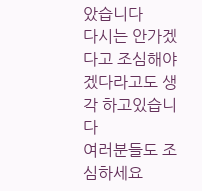았습니다
다시는 안가겠다고 조심해야겠다라고도 생각 하고있습니다
여러분들도 조심하세요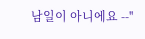남일이 아니에요 --''